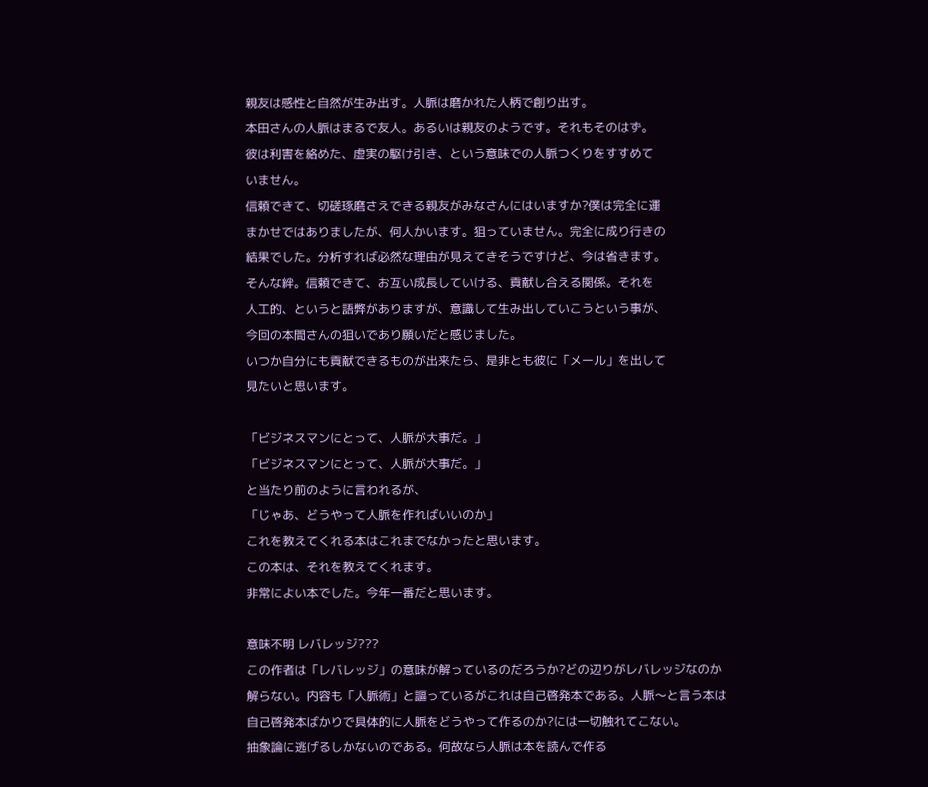親友は感性と自然が生み出す。人脈は磨かれた人柄で創り出す。
本田さんの人脈はまるで友人。あるいは親友のようです。それもそのはず。
彼は利害を絡めた、虚実の駆け引き、という意味での人脈つくりをすすめて
いません。
信頼できて、切磋琢磨さえできる親友がみなさんにはいますか?僕は完全に運
まかせではありましたが、何人かいます。狙っていません。完全に成り行きの
結果でした。分析すれば必然な理由が見えてきそうですけど、今は省きます。
そんな絆。信頼できて、お互い成長していける、貢献し合える関係。それを
人工的、というと語弊がありますが、意識して生み出していこうという事が、
今回の本間さんの狙いであり願いだと感じました。
いつか自分にも貢献できるものが出来たら、是非とも彼に「メール」を出して
見たいと思います。

「ビジネスマンにとって、人脈が大事だ。」
「ビジネスマンにとって、人脈が大事だ。」
と当たり前のように言われるが、
「じゃあ、どうやって人脈を作ればいいのか」
これを教えてくれる本はこれまでなかったと思います。
この本は、それを教えてくれます。
非常によい本でした。今年一番だと思います。

意味不明 レバレッジ???
この作者は「レバレッジ」の意味が解っているのだろうか?どの辺りがレバレッジなのか
解らない。内容も「人脈術」と謳っているがこれは自己啓発本である。人脈〜と言う本は
自己啓発本ばかりで具体的に人脈をどうやって作るのか?には一切触れてこない。
抽象論に逃げるしかないのである。何故なら人脈は本を読んで作る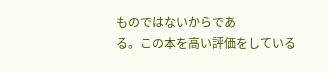ものではないからであ
る。この本を高い評価をしている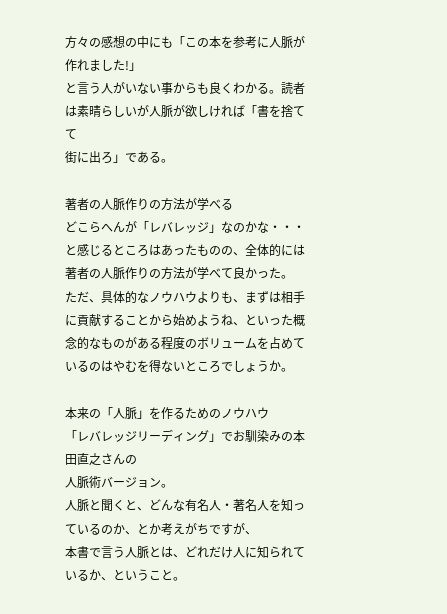方々の感想の中にも「この本を参考に人脈が作れました!」
と言う人がいない事からも良くわかる。読者は素晴らしいが人脈が欲しければ「書を捨てて
街に出ろ」である。

著者の人脈作りの方法が学べる
どこらへんが「レバレッジ」なのかな・・・と感じるところはあったものの、全体的には著者の人脈作りの方法が学べて良かった。
ただ、具体的なノウハウよりも、まずは相手に貢献することから始めようね、といった概念的なものがある程度のボリュームを占めているのはやむを得ないところでしょうか。

本来の「人脈」を作るためのノウハウ
「レバレッジリーディング」でお馴染みの本田直之さんの
人脈術バージョン。
人脈と聞くと、どんな有名人・著名人を知っているのか、とか考えがちですが、
本書で言う人脈とは、どれだけ人に知られているか、ということ。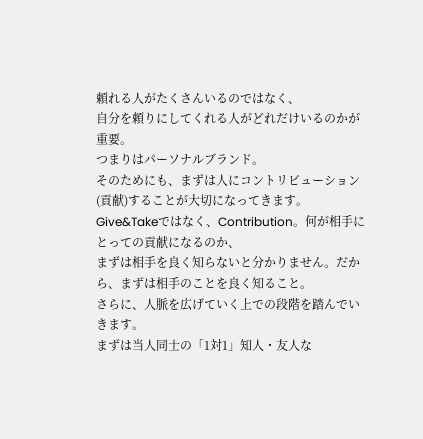頼れる人がたくさんいるのではなく、
自分を頼りにしてくれる人がどれだけいるのかが重要。
つまりはパーソナルブランド。
そのためにも、まずは人にコントリビューション(貢献)することが大切になってきます。
Give&Takeではなく、Contribution。何が相手にとっての貢献になるのか、
まずは相手を良く知らないと分かりません。だから、まずは相手のことを良く知ること。
さらに、人脈を広げていく上での段階を踏んでいきます。
まずは当人同士の「1対1」知人・友人な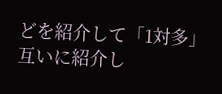どを紹介して「1対多」
互いに紹介し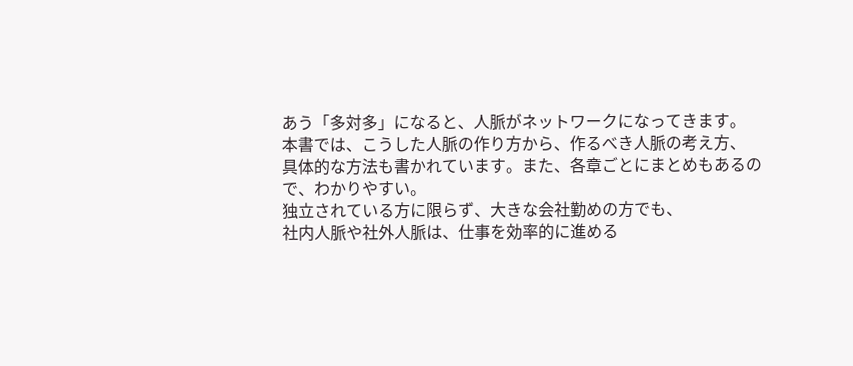あう「多対多」になると、人脈がネットワークになってきます。
本書では、こうした人脈の作り方から、作るべき人脈の考え方、
具体的な方法も書かれています。また、各章ごとにまとめもあるので、わかりやすい。
独立されている方に限らず、大きな会社勤めの方でも、
社内人脈や社外人脈は、仕事を効率的に進める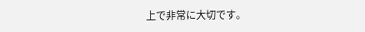上で非常に大切です。